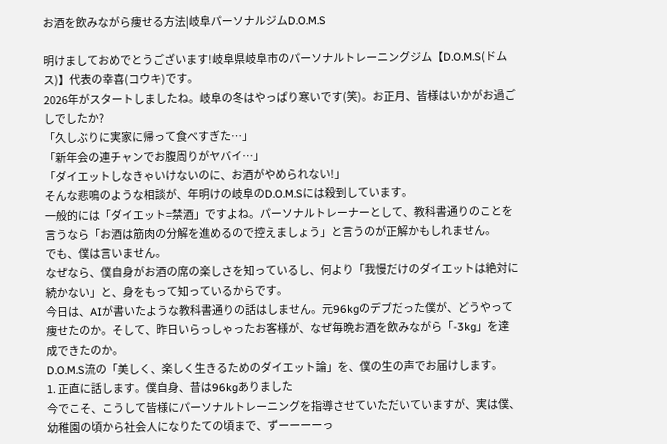お酒を飲みながら痩せる方法|岐阜パーソナルジムD.O.M.S

明けましておめでとうございます!岐阜県岐阜市のパーソナルトレーニングジム【D.O.M.S(ドムス)】代表の幸喜(コウキ)です。
2026年がスタートしましたね。岐阜の冬はやっぱり寒いです(笑)。お正月、皆様はいかがお過ごしでしたか?
「久しぶりに実家に帰って食べすぎた…」
「新年会の連チャンでお腹周りがヤバイ…」
「ダイエットしなきゃいけないのに、お酒がやめられない!」
そんな悲鳴のような相談が、年明けの岐阜のD.O.M.Sには殺到しています。
一般的には「ダイエット=禁酒」ですよね。パーソナルトレーナーとして、教科書通りのことを言うなら「お酒は筋肉の分解を進めるので控えましょう」と言うのが正解かもしれません。
でも、僕は言いません。
なぜなら、僕自身がお酒の席の楽しさを知っているし、何より「我慢だけのダイエットは絶対に続かない」と、身をもって知っているからです。
今日は、AIが書いたような教科書通りの話はしません。元96kgのデブだった僕が、どうやって痩せたのか。そして、昨日いらっしゃったお客様が、なぜ毎晩お酒を飲みながら「-3kg」を達成できたのか。
D.O.M.S流の「美しく、楽しく生きるためのダイエット論」を、僕の生の声でお届けします。
1. 正直に話します。僕自身、昔は96kgありました
今でこそ、こうして皆様にパーソナルトレーニングを指導させていただいていますが、実は僕、幼稚園の頃から社会人になりたての頃まで、ずーーーーっ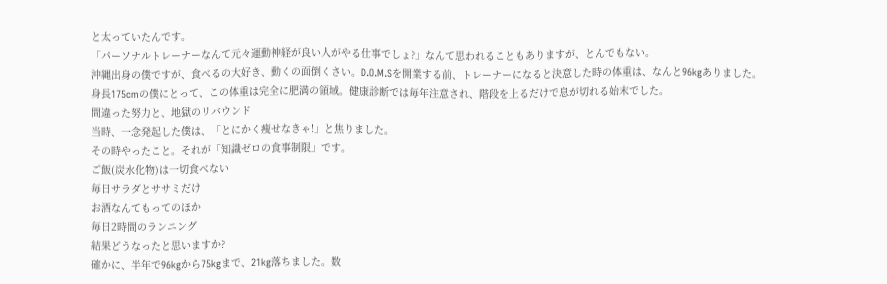と太っていたんです。
「パーソナルトレーナーなんて元々運動神経が良い人がやる仕事でしょ?」なんて思われることもありますが、とんでもない。
沖縄出身の僕ですが、食べるの大好き、動くの面倒くさい。D.O.M.Sを開業する前、トレーナーになると決意した時の体重は、なんと96kgありました。
身長175cmの僕にとって、この体重は完全に肥満の領域。健康診断では毎年注意され、階段を上るだけで息が切れる始末でした。
間違った努力と、地獄のリバウンド
当時、一念発起した僕は、「とにかく痩せなきゃ!」と焦りました。
その時やったこと。それが「知識ゼロの食事制限」です。
ご飯(炭水化物)は一切食べない
毎日サラダとササミだけ
お酒なんてもってのほか
毎日2時間のランニング
結果どうなったと思いますか?
確かに、半年で96kgから75kgまで、21kg落ちました。数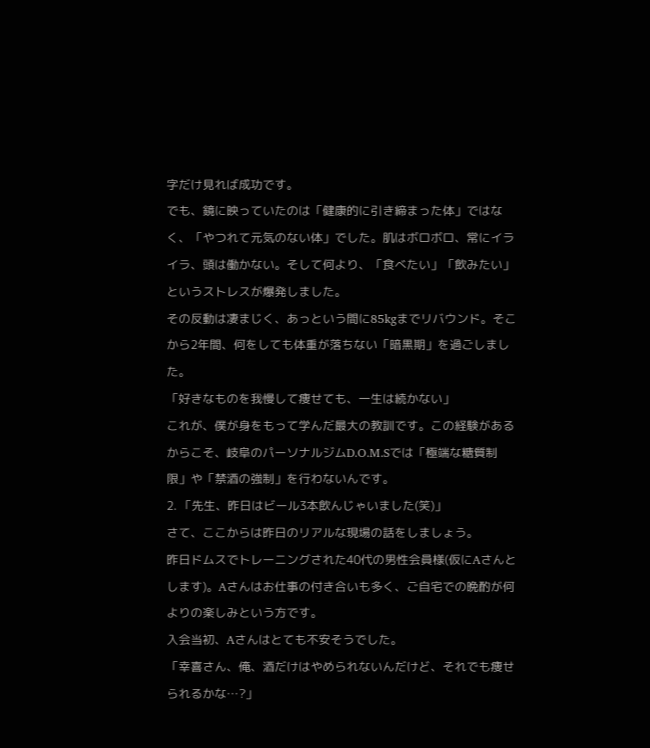字だけ見れば成功です。
でも、鏡に映っていたのは「健康的に引き締まった体」ではなく、「やつれて元気のない体」でした。肌はボロボロ、常にイライラ、頭は働かない。そして何より、「食べたい」「飲みたい」というストレスが爆発しました。
その反動は凄まじく、あっという間に85kgまでリバウンド。そこから2年間、何をしても体重が落ちない「暗黒期」を過ごしました。
「好きなものを我慢して痩せても、一生は続かない」
これが、僕が身をもって学んだ最大の教訓です。この経験があるからこそ、岐阜のパーソナルジムD.O.M.Sでは「極端な糖質制限」や「禁酒の強制」を行わないんです。
2. 「先生、昨日はビール3本飲んじゃいました(笑)」
さて、ここからは昨日のリアルな現場の話をしましょう。
昨日ドムスでトレーニングされた40代の男性会員様(仮にAさんとします)。Aさんはお仕事の付き合いも多く、ご自宅での晩酌が何よりの楽しみという方です。
入会当初、Aさんはとても不安そうでした。
「幸喜さん、俺、酒だけはやめられないんだけど、それでも痩せられるかな…?」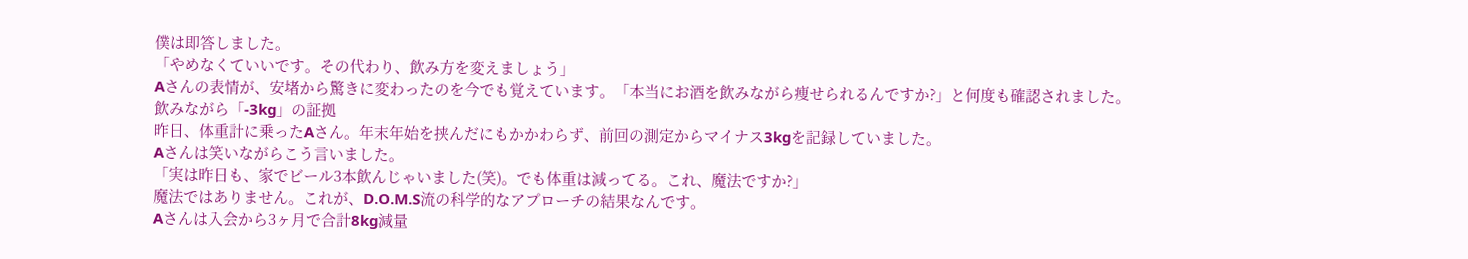僕は即答しました。
「やめなくていいです。その代わり、飲み方を変えましょう」
Aさんの表情が、安堵から驚きに変わったのを今でも覚えています。「本当にお酒を飲みながら痩せられるんですか?」と何度も確認されました。
飲みながら「-3kg」の証拠
昨日、体重計に乗ったAさん。年末年始を挟んだにもかかわらず、前回の測定からマイナス3kgを記録していました。
Aさんは笑いながらこう言いました。
「実は昨日も、家でビール3本飲んじゃいました(笑)。でも体重は減ってる。これ、魔法ですか?」
魔法ではありません。これが、D.O.M.S流の科学的なアプローチの結果なんです。
Aさんは入会から3ヶ月で合計8kg減量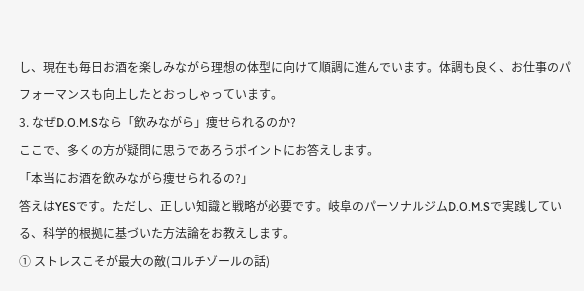し、現在も毎日お酒を楽しみながら理想の体型に向けて順調に進んでいます。体調も良く、お仕事のパフォーマンスも向上したとおっしゃっています。
3. なぜD.O.M.Sなら「飲みながら」痩せられるのか?
ここで、多くの方が疑問に思うであろうポイントにお答えします。
「本当にお酒を飲みながら痩せられるの?」
答えはYESです。ただし、正しい知識と戦略が必要です。岐阜のパーソナルジムD.O.M.Sで実践している、科学的根拠に基づいた方法論をお教えします。
① ストレスこそが最大の敵(コルチゾールの話)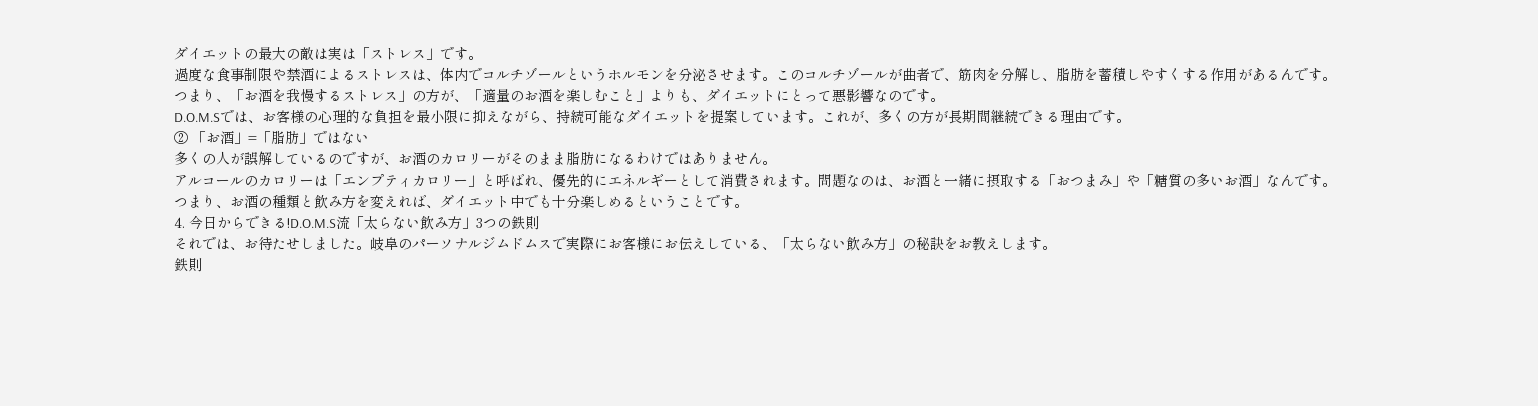ダイエットの最大の敵は実は「ストレス」です。
過度な食事制限や禁酒によるストレスは、体内でコルチゾールというホルモンを分泌させます。このコルチゾールが曲者で、筋肉を分解し、脂肪を蓄積しやすくする作用があるんです。
つまり、「お酒を我慢するストレス」の方が、「適量のお酒を楽しむこと」よりも、ダイエットにとって悪影響なのです。
D.O.M.Sでは、お客様の心理的な負担を最小限に抑えながら、持続可能なダイエットを提案しています。これが、多くの方が長期間継続できる理由です。
② 「お酒」=「脂肪」ではない
多くの人が誤解しているのですが、お酒のカロリーがそのまま脂肪になるわけではありません。
アルコールのカロリーは「エンプティカロリー」と呼ばれ、優先的にエネルギーとして消費されます。問題なのは、お酒と一緒に摂取する「おつまみ」や「糖質の多いお酒」なんです。
つまり、お酒の種類と飲み方を変えれば、ダイエット中でも十分楽しめるということです。
4. 今日からできる!D.O.M.S流「太らない飲み方」3つの鉄則
それでは、お待たせしました。岐阜のパーソナルジムドムスで実際にお客様にお伝えしている、「太らない飲み方」の秘訣をお教えします。
鉄則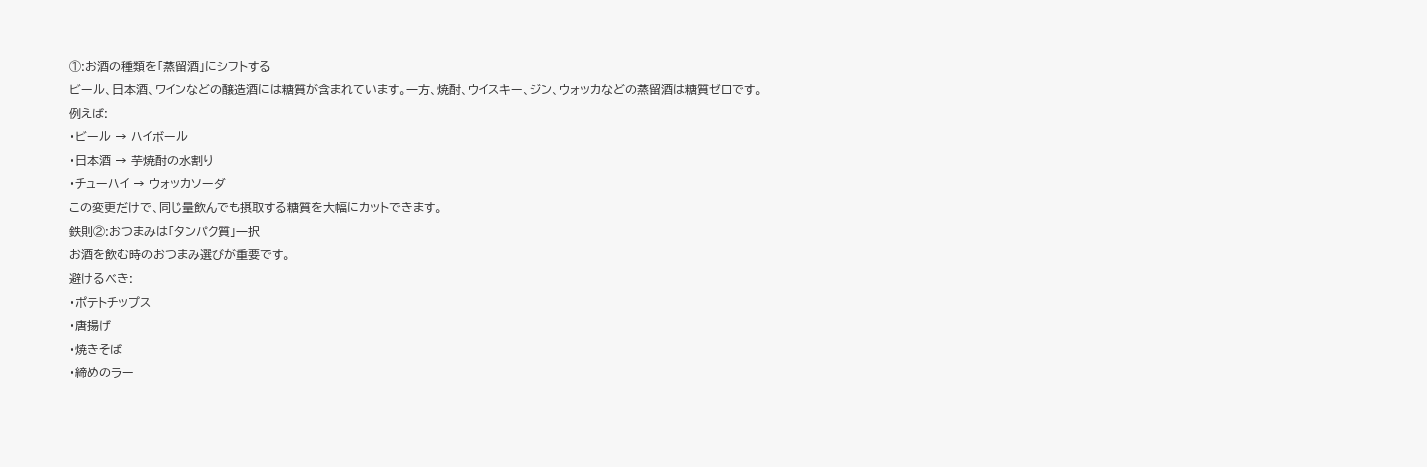①:お酒の種類を「蒸留酒」にシフトする
ビール、日本酒、ワインなどの醸造酒には糖質が含まれています。一方、焼酎、ウイスキー、ジン、ウォッカなどの蒸留酒は糖質ゼロです。
例えば:
・ビール → ハイボール
・日本酒 → 芋焼酎の水割り
・チューハイ → ウォッカソーダ
この変更だけで、同じ量飲んでも摂取する糖質を大幅にカットできます。
鉄則②:おつまみは「タンパク質」一択
お酒を飲む時のおつまみ選びが重要です。
避けるべき:
・ポテトチップス
・唐揚げ
・焼きそば
・締めのラー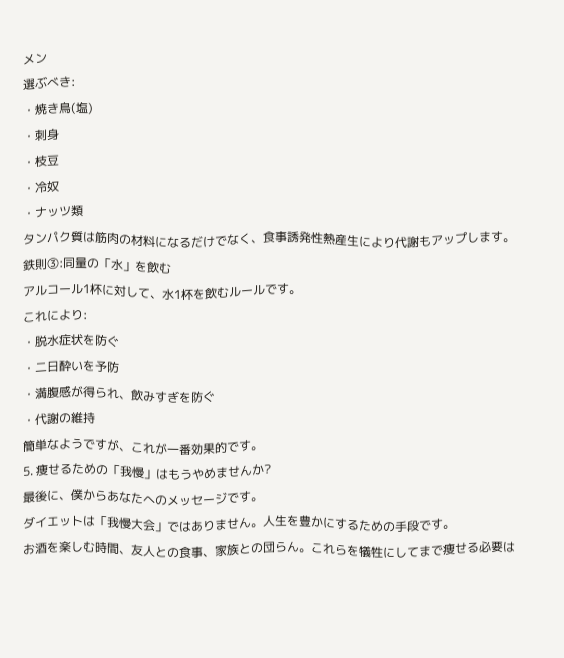メン
選ぶべき:
・焼き鳥(塩)
・刺身
・枝豆
・冷奴
・ナッツ類
タンパク質は筋肉の材料になるだけでなく、食事誘発性熱産生により代謝もアップします。
鉄則③:同量の「水」を飲む
アルコール1杯に対して、水1杯を飲むルールです。
これにより:
・脱水症状を防ぐ
・二日酔いを予防
・満腹感が得られ、飲みすぎを防ぐ
・代謝の維持
簡単なようですが、これが一番効果的です。
5. 痩せるための「我慢」はもうやめませんか?
最後に、僕からあなたへのメッセージです。
ダイエットは「我慢大会」ではありません。人生を豊かにするための手段です。
お酒を楽しむ時間、友人との食事、家族との団らん。これらを犠牲にしてまで痩せる必要は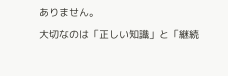ありません。
大切なのは「正しい知識」と「継続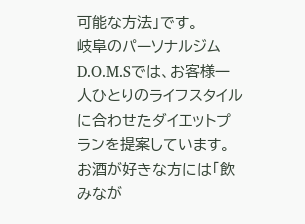可能な方法」です。
岐阜のパーソナルジムD.O.M.Sでは、お客様一人ひとりのライフスタイルに合わせたダイエットプランを提案しています。お酒が好きな方には「飲みなが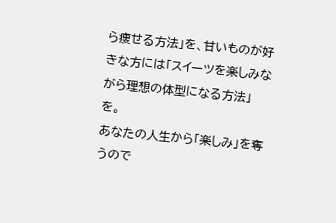ら痩せる方法」を、甘いものが好きな方には「スイーツを楽しみながら理想の体型になる方法」を。
あなたの人生から「楽しみ」を奪うので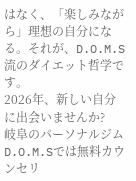はなく、「楽しみながら」理想の自分になる。それが、D.O.M.S流のダイエット哲学です。
2026年、新しい自分に出会いませんか?
岐阜のパーソナルジムD.O.M.Sでは無料カウンセリ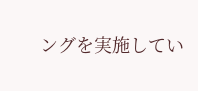ングを実施してい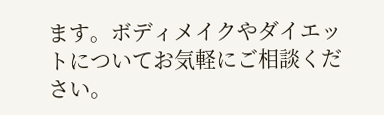ます。ボディメイクやダイエットについてお気軽にご相談ください。